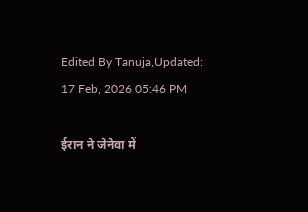Edited By Tanuja,Updated: 17 Feb, 2026 05:46 PM

ईरान ने जेनेवा में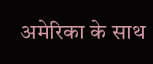अमेरिका के साथ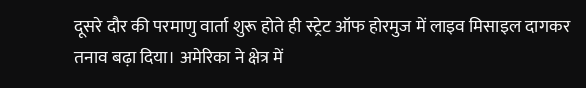दूसरे दौर की परमाणु वार्ता शुरू होते ही स्ट्रेट ऑफ होरमुज में लाइव मिसाइल दागकर तनाव बढ़ा दिया। अमेरिका ने क्षेत्र में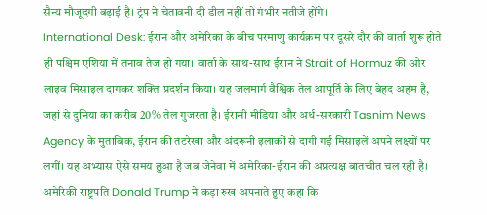सैन्य मौजूदगी बढ़ाई है। ट्रंप ने चेतावनी दी डील नहीं तो गंभीर नतीजे होंगे।
International Desk: ईरान और अमेरिका के बीच परमाणु कार्यक्रम पर दूसरे दौर की वार्ता शुरू होते ही पश्चिम एशिया में तनाव तेज हो गया। वार्ता के साथ-साथ ईरान ने Strait of Hormuz की ओर लाइव मिसाइल दागकर शक्ति प्रदर्शन किया। यह जलमार्ग वैश्विक तेल आपूर्ति के लिए बेहद अहम है, जहां से दुनिया का करीब 20% तेल गुजरता है। ईरानी मीडिया और अर्ध-सरकारी Tasnim News Agency के मुताबिक, ईरान की तटरेखा और अंदरूनी इलाकों से दागी गई मिसाइलें अपने लक्ष्यों पर लगीं। यह अभ्यास ऐसे समय हुआ है जब जेनेवा में अमेरिका-ईरान की अप्रत्यक्ष बातचीत चल रही है।
अमेरिकी राष्ट्रपति Donald Trump ने कड़ा रुख अपनाते हुए कहा कि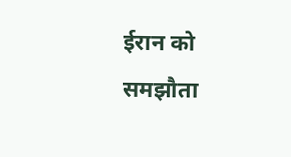ईरान को समझौता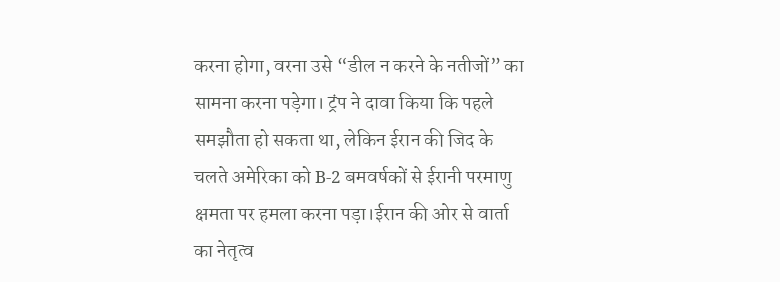करना होगा, वरना उसे “डील न करने के नतीजों” का सामना करना पड़ेगा। ट्रंप ने दावा किया कि पहले समझौता हो सकता था, लेकिन ईरान की जिद के चलते अमेरिका को B-2 बमवर्षकों से ईरानी परमाणु क्षमता पर हमला करना पड़ा।ईरान की ओर से वार्ता का नेतृत्व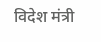विदेश मंत्री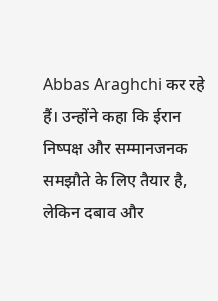Abbas Araghchi कर रहे हैं। उन्होंने कहा कि ईरान निष्पक्ष और सम्मानजनक समझौते के लिए तैयार है, लेकिन दबाव और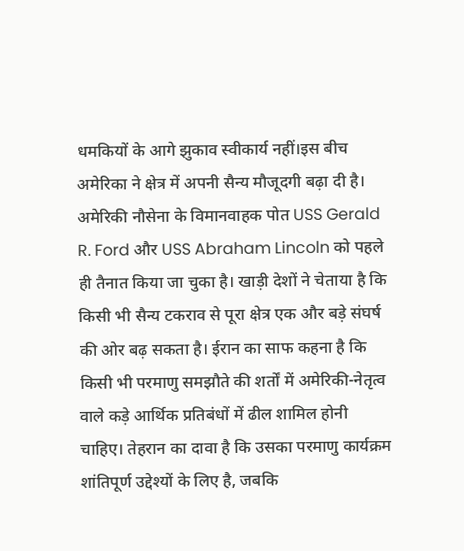धमकियों के आगे झुकाव स्वीकार्य नहीं।इस बीच अमेरिका ने क्षेत्र में अपनी सैन्य मौजूदगी बढ़ा दी है।
अमेरिकी नौसेना के विमानवाहक पोत USS Gerald R. Ford और USS Abraham Lincoln को पहले ही तैनात किया जा चुका है। खाड़ी देशों ने चेताया है कि किसी भी सैन्य टकराव से पूरा क्षेत्र एक और बड़े संघर्ष की ओर बढ़ सकता है। ईरान का साफ कहना है कि किसी भी परमाणु समझौते की शर्तों में अमेरिकी-नेतृत्व वाले कड़े आर्थिक प्रतिबंधों में ढील शामिल होनी चाहिए। तेहरान का दावा है कि उसका परमाणु कार्यक्रम शांतिपूर्ण उद्देश्यों के लिए है, जबकि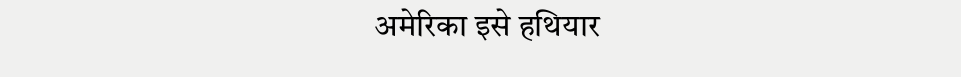अमेरिका इसे हथियार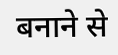बनाने से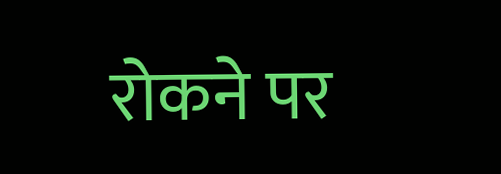रोकने पर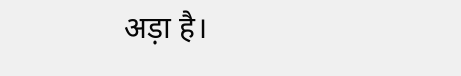अड़ा है।